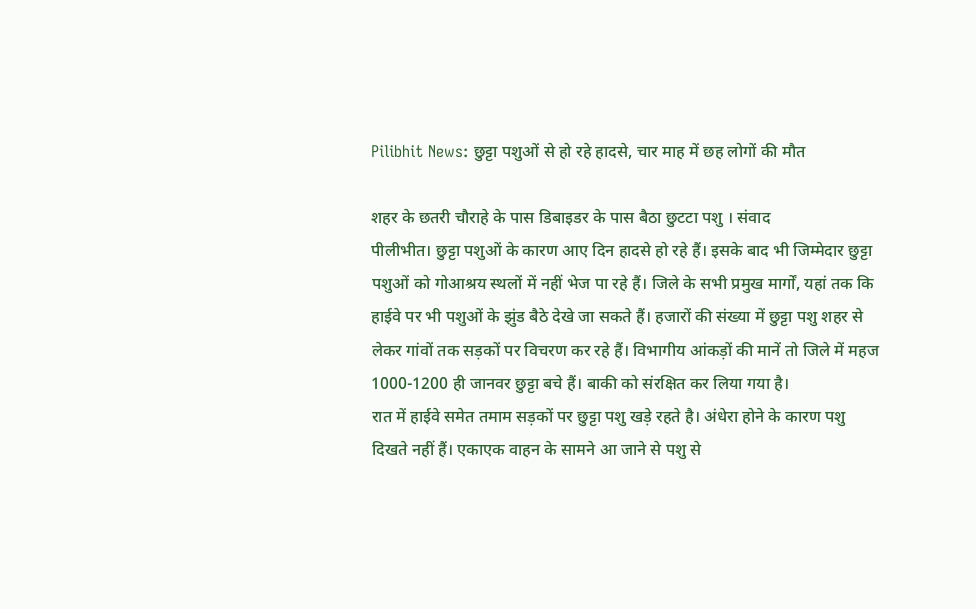Pilibhit News: छुट्टा पशुओं से हो रहे हादसे, चार माह में छह लोगों की मौत

शहर के छतरी चौराहे के पास डिबाइडर के पास बैठा छुटटा पशु । संवाद
पीलीभीत। छुट्टा पशुओं के कारण आए दिन हादसे हो रहे हैं। इसके बाद भी जिम्मेदार छुट्टा पशुओं को गोआश्रय स्थलों में नहीं भेज पा रहे हैं। जिले के सभी प्रमुख मार्गों, यहां तक कि हाईवे पर भी पशुओं के झुंड बैठे देखे जा सकते हैं। हजारों की संख्या में छुट्टा पशु शहर से लेकर गांवों तक सड़कों पर विचरण कर रहे हैं। विभागीय आंकड़ों की मानें तो जिले में महज 1000-1200 ही जानवर छुट्टा बचे हैं। बाकी को संरक्षित कर लिया गया है।
रात में हाईवे समेत तमाम सड़कों पर छुट्टा पशु खड़े रहते है। अंधेरा होने के कारण पशु दिखते नहीं हैं। एकाएक वाहन के सामने आ जाने से पशु से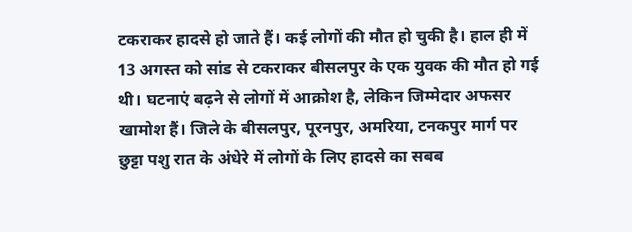टकराकर हादसे हो जाते हैं। कई लोगों की मौत हो चुकी है। हाल ही में 13 अगस्त को सांड से टकराकर बीसलपुर के एक युवक की मौत हो गई थी। घटनाएं बढ़ने से लोगों में आक्रोश है, लेकिन जिम्मेदार अफसर खामोश हैं। जिले के बीसलपुर, पूरनपुर, अमरिया, टनकपुर मार्ग पर छुट्टा पशु रात के अंधेरे में लोगों के लिए हादसे का सबब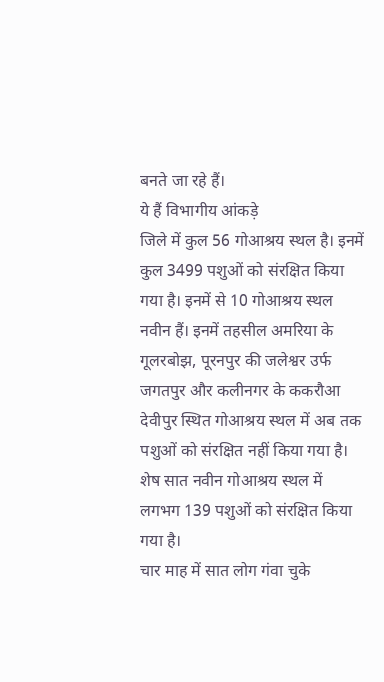बनते जा रहे हैं।
ये हैं विभागीय आंकड़े
जिले में कुल 56 गोआश्रय स्थल है। इनमें कुल 3499 पशुओं को संरक्षित किया गया है। इनमें से 10 गोआश्रय स्थल नवीन हैं। इनमें तहसील अमरिया के गूलरबोझ, पूरनपुर की जलेश्वर उर्फ जगतपुर और कलीनगर के ककरौआ देवीपुर स्थित गोआश्रय स्थल में अब तक पशुओं को संरक्षित नहीं किया गया है। शेष सात नवीन गोआश्रय स्थल में लगभग 139 पशुओं को संरक्षित किया गया है।
चार माह में सात लोग गंवा चुके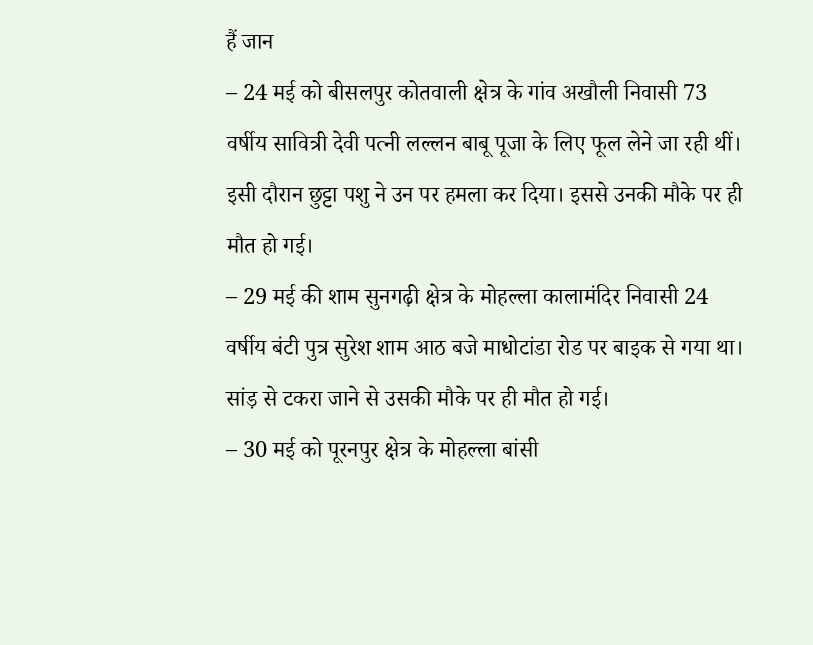हैं जान
– 24 मई को बीसलपुर कोतवाली क्षेत्र के गांव अखौली निवासी 73 वर्षीय सावित्री देवी पत्नी लल्लन बाबू पूजा के लिए फूल लेने जा रही थीं। इसी दौरान छुट्टा पशु ने उन पर हमला कर दिया। इससे उनकी मौके पर ही मौत हो गई।
– 29 मई की शाम सुनगढ़ी क्षेत्र के मोहल्ला कालामंदिर निवासी 24 वर्षीय बंटी पुत्र सुरेश शाम आठ बजे माधोटांडा रोड पर बाइक से गया था। सांड़ से टकरा जाने से उसकी मौके पर ही मौत हो गई।
– 30 मई को पूरनपुर क्षेत्र के मोहल्ला बांसी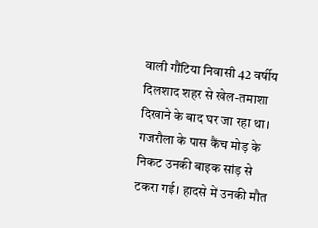वाली गौंटिया निवासी 42 वर्षीय दिलशाद शहर से खेल-तमाशा दिखाने के बाद घर जा रहा था। गजरौला के पास कैंच मोड़ के निकट उनकी बाइक सांड़ से टकरा गई। हादसे में उनकी मौत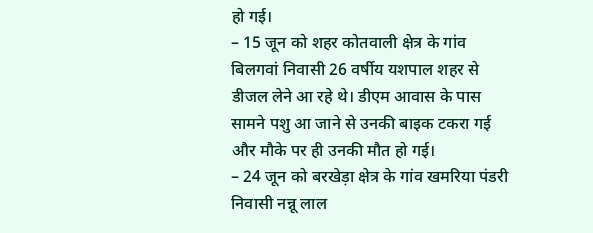हो गई।
– 15 जून को शहर कोतवाली क्षेत्र के गांव बिलगवां निवासी 26 वर्षीय यशपाल शहर से डीजल लेने आ रहे थे। डीएम आवास के पास सामने पशु आ जाने से उनकी बाइक टकरा गई और मौके पर ही उनकी मौत हो गई।
– 24 जून को बरखेड़ा क्षेत्र के गांव खमरिया पंडरी निवासी नन्नू लाल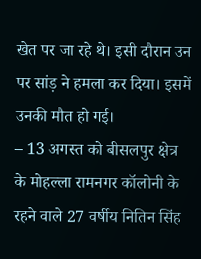खेत पर जा रहे थे। इसी दौरान उन पर सांड़ ने हमला कर दिया। इसमें उनकी मौत हो गई।
– 13 अगस्त को बीसलपुर क्षेत्र के मोहल्ला रामनगर कॉलोनी के रहने वाले 27 वर्षीय नितिन सिंह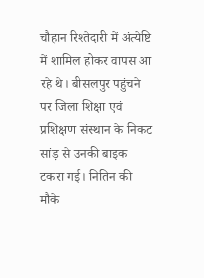चौहान रिश्तेदारी में अंत्येष्टि में शामिल होकर वापस आ रहे थे। बीसलपुर पहुंचने पर जिला शिक्षा एवं प्रशिक्षण संस्थान के निकट सांड़ से उनकी बाइक टकरा गई। नितिन की मौके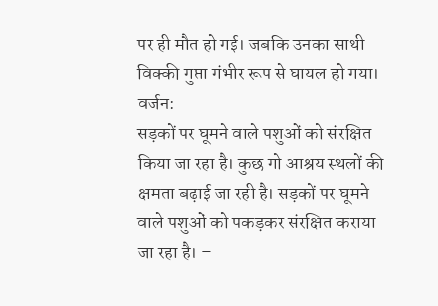पर ही मौत हो गई। जबकि उनका साथी विक्की गुप्ता गंभीर रूप से घायल हो गया।
वर्जन:
सड़कों पर घूमने वाले पशुओं को संरक्षित किया जा रहा है। कुछ गो आश्रय स्थलों की क्षमता बढ़ाई जा रही है। सड़कों पर घूमने वाले पशुओं को पकड़कर संरक्षित कराया जा रहा है। –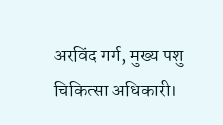अरविंद गर्ग, मुख्य पशु चिकित्सा अधिकारी।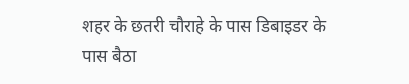शहर के छतरी चौराहे के पास डिबाइडर के पास बैठा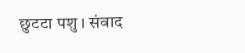छुटटा पशु । संवाद